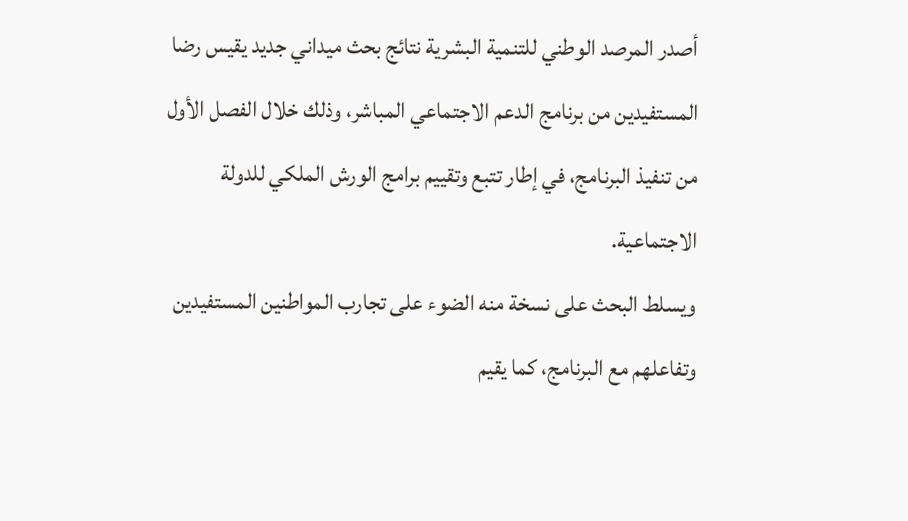أصدر المرصد الوطني للتنمية البشرية نتائج بحث ميداني جديد يقيس رضا المستفيدين من برنامج الدعم الاجتماعي المباشر، وذلك خلال الفصل الأول من تنفيذ البرنامج، في إطار تتبع وتقييم برامج الورش الملكي للدولة الاجتماعية.
ويسلط البحث على نسخة منه الضوء على تجارب المواطنين المستفيدين وتفاعلهم مع البرنامج، كما يقيم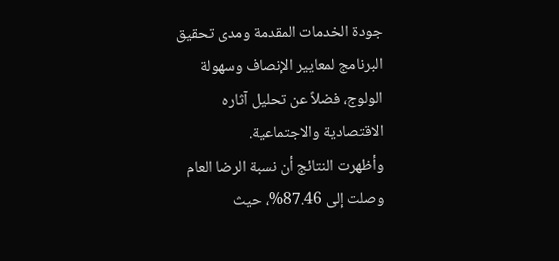جودة الخدمات المقدمة ومدى تحقيق البرنامج لمعايير الإنصاف وسهولة الولوج، فضلاً عن تحليل آثاره الاقتصادية والاجتماعية.
وأظهرت النتائج أن نسبة الرضا العام وصلت إلى 87.46%، حيث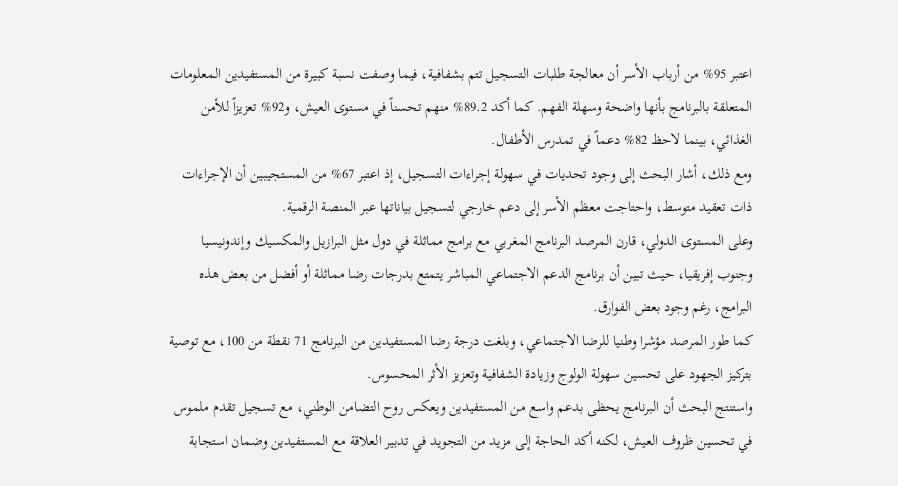اعتبر 95% من أرباب الأسر أن معالجة طلبات التسجيل تتم بشفافية، فيما وصفت نسبة كبيرة من المستفيدين المعلومات المتعلقة بالبرنامج بأنها واضحة وسهلة الفهم. كما أكد 89.2% منهم تحسناً في مستوى العيش، و92% تعزيزاً للأمن الغذائي، بينما لاحظ 82% دعماً في تمدرس الأطفال.
ومع ذلك، أشار البحث إلى وجود تحديات في سهولة إجراءات التسجيل، إذ اعتبر 67% من المستجيبين أن الإجراءات ذات تعقيد متوسط، واحتاجت معظم الأسر إلى دعم خارجي لتسجيل بياناتها عبر المنصة الرقمية.
وعلى المستوى الدولي، قارن المرصد البرنامج المغربي مع برامج مماثلة في دول مثل البرازيل والمكسيك وإندونيسيا وجنوب إفريقيا، حيث تبين أن برنامج الدعم الاجتماعي المباشر يتمتع بدرجات رضا مماثلة أو أفضل من بعض هذه البرامج، رغم وجود بعض الفوارق.
كما طور المرصد مؤشرا وطنيا للرضا الاجتماعي، وبلغت درجة رضا المستفيدين من البرنامج 71 نقطة من 100، مع توصية بتركيز الجهود على تحسين سهولة الولوج وزيادة الشفافية وتعزيز الأثر المحسوس.
واستنتج البحث أن البرنامج يحظى بدعم واسع من المستفيدين ويعكس روح التضامن الوطني، مع تسجيل تقدم ملموس في تحسين ظروف العيش، لكنه أكد الحاجة إلى مزيد من التجويد في تدبير العلاقة مع المستفيدين وضمان استجابة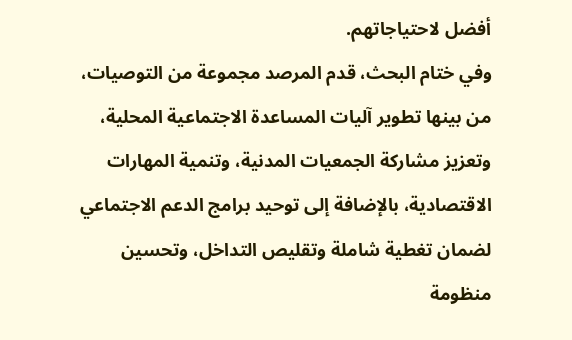أفضل لاحتياجاتهم.
وفي ختام البحث، قدم المرصد مجموعة من التوصيات، من بينها تطوير آليات المساعدة الاجتماعية المحلية، وتعزيز مشاركة الجمعيات المدنية، وتنمية المهارات الاقتصادية، بالإضافة إلى توحيد برامج الدعم الاجتماعي لضمان تغطية شاملة وتقليص التداخل، وتحسين منظومة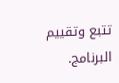تتبع وتقييم البرنامج.